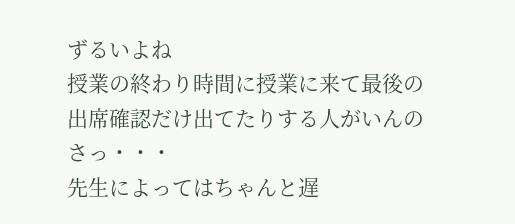ずるいよね
授業の終わり時間に授業に来て最後の出席確認だけ出てたりする人がいんのさっ・・・
先生によってはちゃんと遅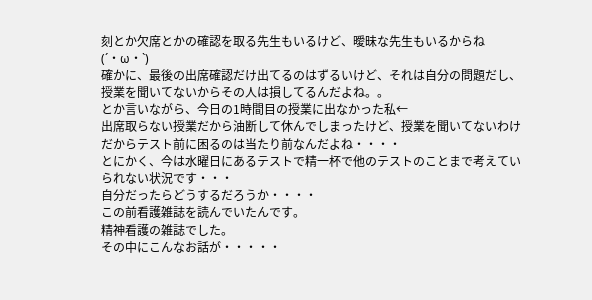刻とか欠席とかの確認を取る先生もいるけど、曖昧な先生もいるからね(´・ω・`)
確かに、最後の出席確認だけ出てるのはずるいけど、それは自分の問題だし、授業を聞いてないからその人は損してるんだよね。。
とか言いながら、今日の1時間目の授業に出なかった私←
出席取らない授業だから油断して休んでしまったけど、授業を聞いてないわけだからテスト前に困るのは当たり前なんだよね・・・・
とにかく、今は水曜日にあるテストで精一杯で他のテストのことまで考えていられない状況です・・・
自分だったらどうするだろうか・・・・
この前看護雑誌を読んでいたんです。
精神看護の雑誌でした。
その中にこんなお話が・・・・・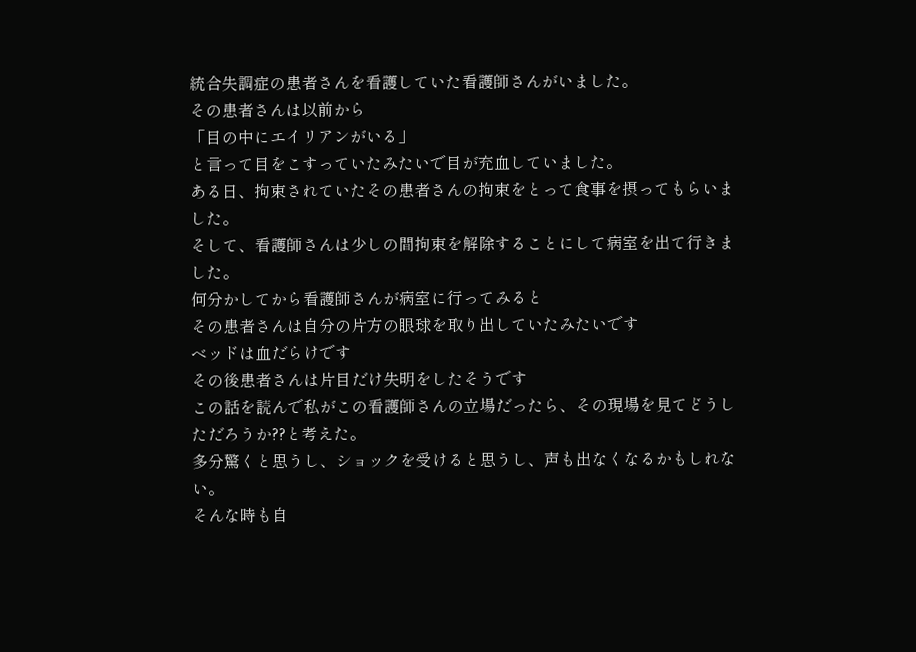統合失調症の患者さんを看護していた看護師さんがいました。
その患者さんは以前から
「目の中にエイリアンがいる」
と言って目をこすっていたみたいで目が充血していました。
ある日、拘束されていたその患者さんの拘束をとって食事を摂ってもらいました。
そして、看護師さんは少しの間拘束を解除することにして病室を出て行きました。
何分かしてから看護師さんが病室に行ってみると
その患者さんは自分の片方の眼球を取り出していたみたいです
ベッドは血だらけです
その後患者さんは片目だけ失明をしたそうです
この話を読んで私がこの看護師さんの立場だったら、その現場を見てどうしただろうか??と考えた。
多分驚くと思うし、ショックを受けると思うし、声も出なくなるかもしれない。
そんな時も自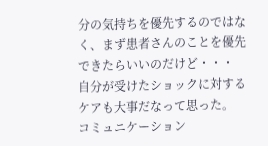分の気持ちを優先するのではなく、まず患者さんのことを優先できたらいいのだけど・・・
自分が受けたショックに対するケアも大事だなって思った。
コミュニケーション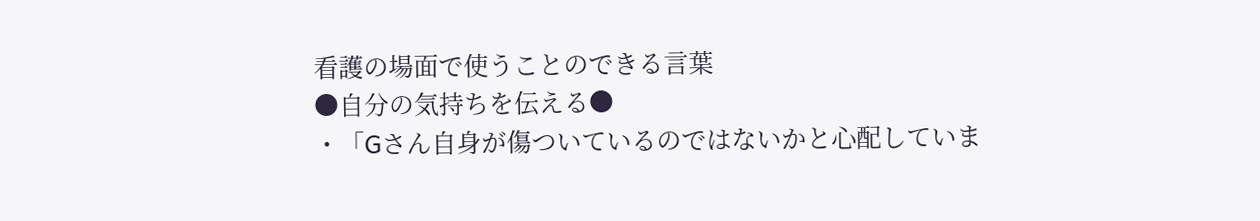看護の場面で使うことのできる言葉
●自分の気持ちを伝える●
・「Gさん自身が傷ついているのではないかと心配していま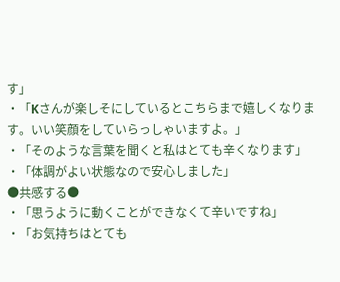す」
・「Kさんが楽しそにしているとこちらまで嬉しくなります。いい笑顔をしていらっしゃいますよ。」
・「そのような言葉を聞くと私はとても辛くなります」
・「体調がよい状態なので安心しました」
●共感する●
・「思うように動くことができなくて辛いですね」
・「お気持ちはとても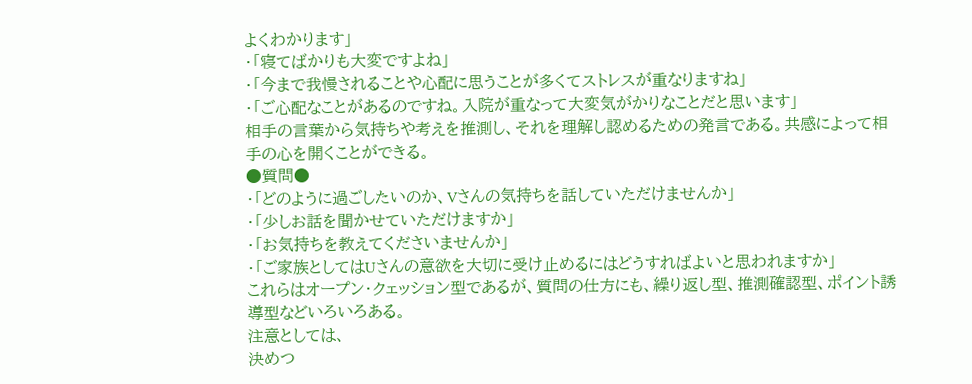よくわかります」
・「寝てばかりも大変ですよね」
・「今まで我慢されることや心配に思うことが多くてストレスが重なりますね」
・「ご心配なことがあるのですね。入院が重なって大変気がかりなことだと思います」
相手の言葉から気持ちや考えを推測し、それを理解し認めるための発言である。共感によって相手の心を開くことができる。
●質問●
・「どのように過ごしたいのか、Vさんの気持ちを話していただけませんか」
・「少しお話を聞かせていただけますか」
・「お気持ちを教えてくださいませんか」
・「ご家族としてはUさんの意欲を大切に受け止めるにはどうすればよいと思われますか」
これらはオープン・クェッション型であるが、質問の仕方にも、繰り返し型、推測確認型、ポイント誘導型などいろいろある。
注意としては、
決めつ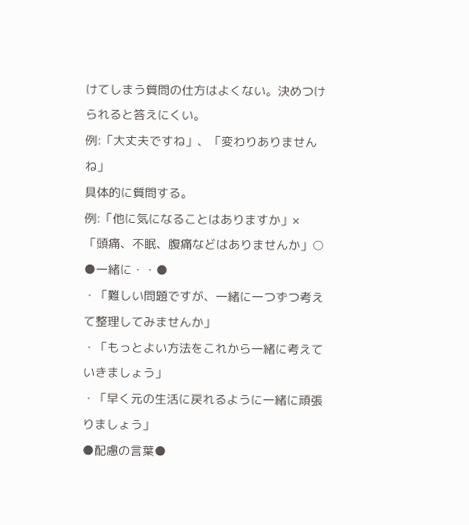けてしまう質問の仕方はよくない。決めつけられると答えにくい。
例:「大丈夫ですね」、「変わりありませんね」
具体的に質問する。
例:「他に気になることはありますか」×
「頭痛、不眠、腹痛などはありませんか」○
●一緒に・・●
・「難しい問題ですが、一緒に一つずつ考えて整理してみませんか」
・「もっとよい方法をこれから一緒に考えていきましょう」
・「早く元の生活に戻れるように一緒に頑張りましょう」
●配慮の言葉●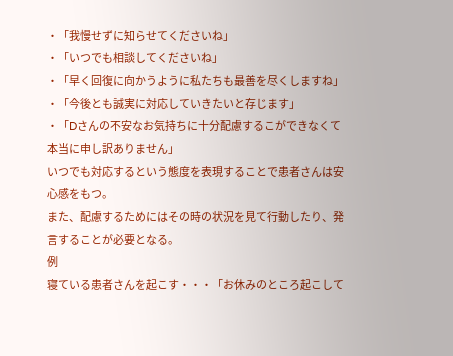・「我慢せずに知らせてくださいね」
・「いつでも相談してくださいね」
・「早く回復に向かうように私たちも最善を尽くしますね」
・「今後とも誠実に対応していきたいと存じます」
・「Dさんの不安なお気持ちに十分配慮するこができなくて本当に申し訳ありません」
いつでも対応するという態度を表現することで患者さんは安心感をもつ。
また、配慮するためにはその時の状況を見て行動したり、発言することが必要となる。
例
寝ている患者さんを起こす・・・「お休みのところ起こして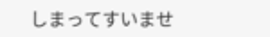しまってすいませ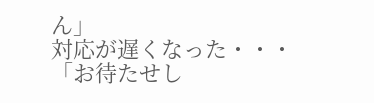ん」
対応が遅くなった・・・「お待たせし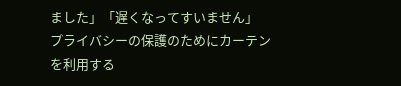ました」「遅くなってすいません」
プライバシーの保護のためにカーテンを利用する